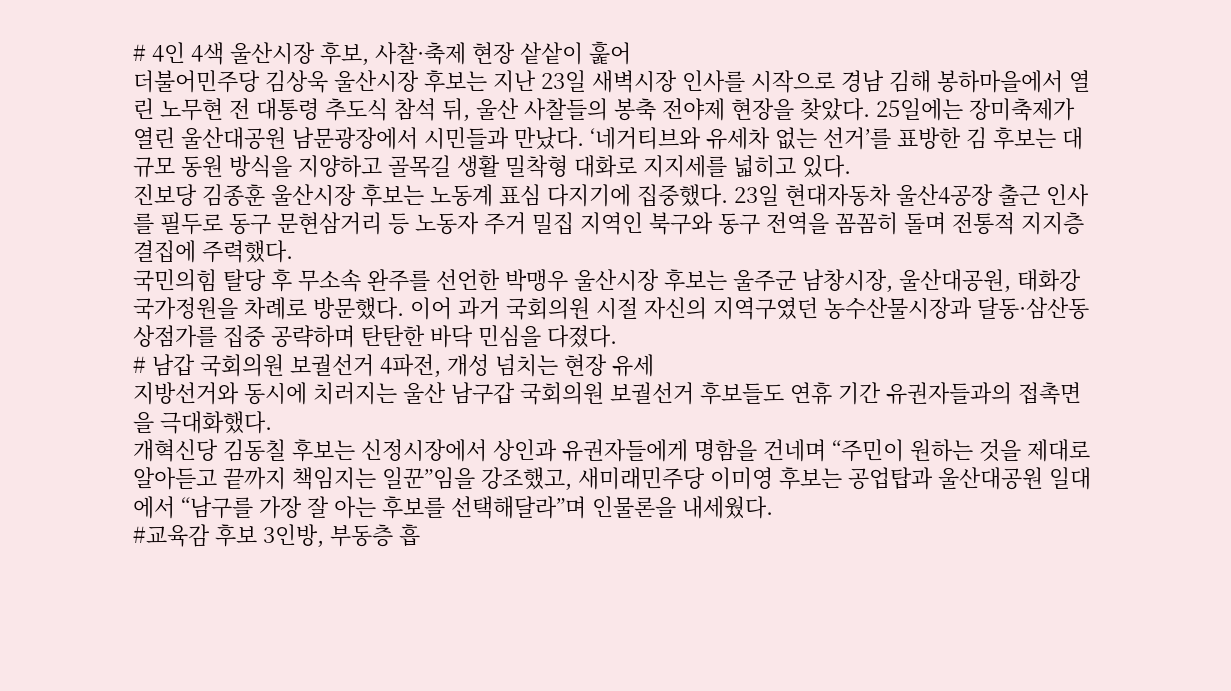# 4인 4색 울산시장 후보, 사찰·축제 현장 샅샅이 훑어
더불어민주당 김상욱 울산시장 후보는 지난 23일 새벽시장 인사를 시작으로 경남 김해 봉하마을에서 열린 노무현 전 대통령 추도식 참석 뒤, 울산 사찰들의 봉축 전야제 현장을 찾았다. 25일에는 장미축제가 열린 울산대공원 남문광장에서 시민들과 만났다. ‘네거티브와 유세차 없는 선거’를 표방한 김 후보는 대규모 동원 방식을 지양하고 골목길 생활 밀착형 대화로 지지세를 넓히고 있다.
진보당 김종훈 울산시장 후보는 노동계 표심 다지기에 집중했다. 23일 현대자동차 울산4공장 출근 인사를 필두로 동구 문현삼거리 등 노동자 주거 밀집 지역인 북구와 동구 전역을 꼼꼼히 돌며 전통적 지지층 결집에 주력했다.
국민의힘 탈당 후 무소속 완주를 선언한 박맹우 울산시장 후보는 울주군 남창시장, 울산대공원, 태화강 국가정원을 차례로 방문했다. 이어 과거 국회의원 시절 자신의 지역구였던 농수산물시장과 달동·삼산동 상점가를 집중 공략하며 탄탄한 바닥 민심을 다졌다.
# 남갑 국회의원 보궐선거 4파전, 개성 넘치는 현장 유세
지방선거와 동시에 치러지는 울산 남구갑 국회의원 보궐선거 후보들도 연휴 기간 유권자들과의 접촉면을 극대화했다.
개혁신당 김동칠 후보는 신정시장에서 상인과 유권자들에게 명함을 건네며 “주민이 원하는 것을 제대로 알아듣고 끝까지 책임지는 일꾼”임을 강조했고, 새미래민주당 이미영 후보는 공업탑과 울산대공원 일대에서 “남구를 가장 잘 아는 후보를 선택해달라”며 인물론을 내세웠다.
#교육감 후보 3인방, 부동층 흡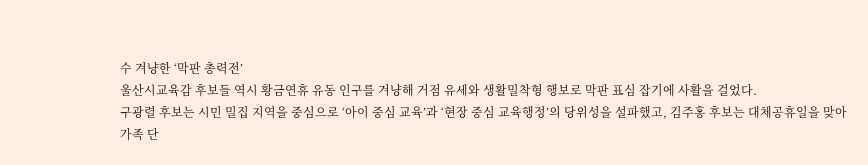수 겨냥한 ‘막판 총력전’
울산시교육감 후보들 역시 황금연휴 유동 인구를 겨냥해 거점 유세와 생활밀착형 행보로 막판 표심 잡기에 사활을 걸었다.
구광렬 후보는 시민 밀집 지역을 중심으로 ‘아이 중심 교육’과 ‘현장 중심 교육행정’의 당위성을 설파했고, 김주홍 후보는 대체공휴일을 맞아 가족 단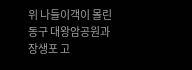위 나들이객이 몰린 동구 대왕암공원과 장생포 고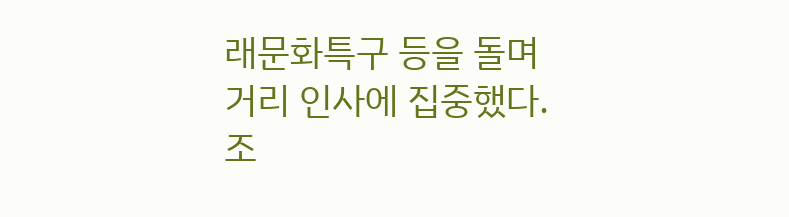래문화특구 등을 돌며 거리 인사에 집중했다. 조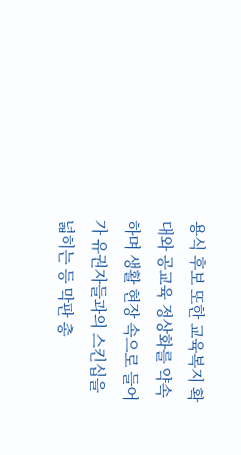용식 후보 또한 교육복지 확대와 공교육 정상화를 약속하며 생활 현장 속으로 들어가 유권자들과의 스킨십을 넓히는 등 막판 총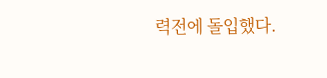력전에 돌입했다.